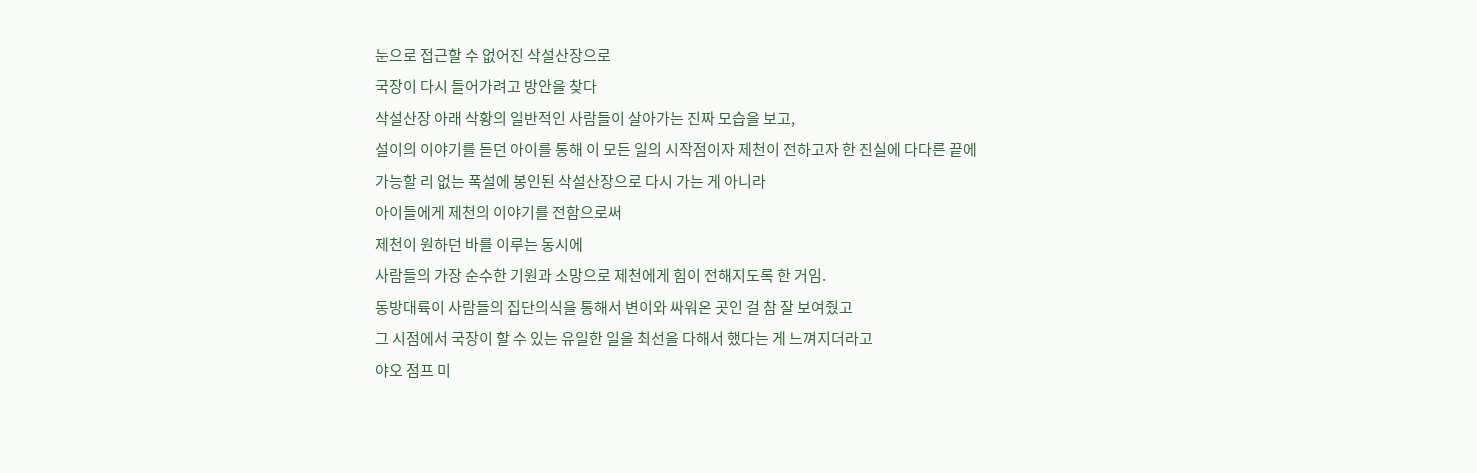눈으로 접근할 수 없어진 삭설산장으로
국장이 다시 들어가려고 방안을 찾다
삭설산장 아래 삭황의 일반적인 사람들이 살아가는 진짜 모습을 보고,
설이의 이야기를 듣던 아이를 통해 이 모든 일의 시작점이자 제천이 전하고자 한 진실에 다다른 끝에
가능할 리 없는 폭설에 봉인된 삭설산장으로 다시 가는 게 아니라
아이들에게 제천의 이야기를 전함으로써
제천이 원하던 바를 이루는 동시에
사람들의 가장 순수한 기원과 소망으로 제천에게 힘이 전해지도록 한 거임.
동방대륙이 사람들의 집단의식을 통해서 변이와 싸워온 곳인 걸 참 잘 보여줬고
그 시점에서 국장이 할 수 있는 유일한 일을 최선을 다해서 했다는 게 느껴지더라고
야오 점프 미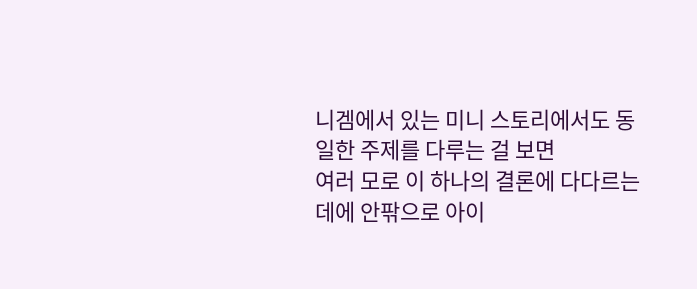니겜에서 있는 미니 스토리에서도 동일한 주제를 다루는 걸 보면
여러 모로 이 하나의 결론에 다다르는 데에 안팎으로 아이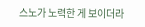스노가 노력한 게 보이더라